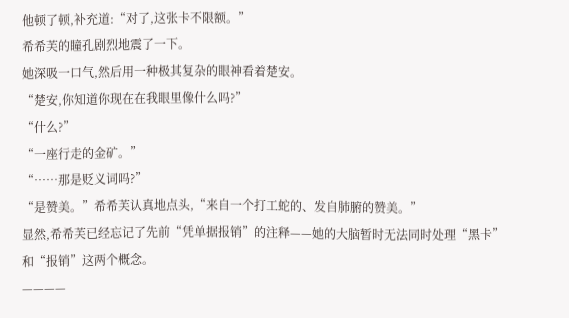他顿了顿,补充道:“对了,这张卡不限额。”
希希芙的瞳孔剧烈地震了一下。
她深吸一口气,然后用一种极其复杂的眼神看着楚安。
“楚安,你知道你现在在我眼里像什么吗?”
“什么?”
“一座行走的金矿。”
“……那是贬义词吗?”
“是赞美。”希希芙认真地点头,“来自一个打工蛇的、发自肺腑的赞美。”
显然,希希芙已经忘记了先前“凭单据报销”的注释——她的大脑暂时无法同时处理“黑卡”和“报销”这两个概念。
————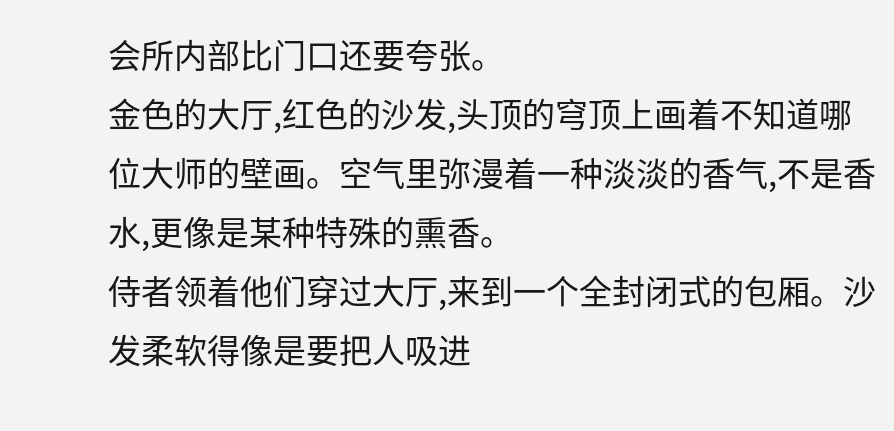会所内部比门口还要夸张。
金色的大厅,红色的沙发,头顶的穹顶上画着不知道哪位大师的壁画。空气里弥漫着一种淡淡的香气,不是香水,更像是某种特殊的熏香。
侍者领着他们穿过大厅,来到一个全封闭式的包厢。沙发柔软得像是要把人吸进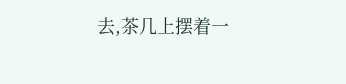去,茶几上摆着一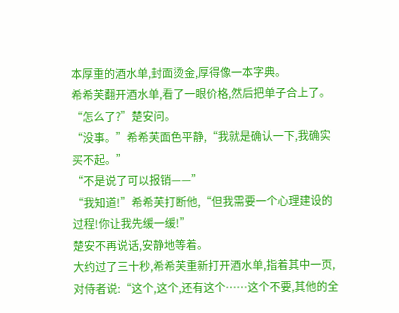本厚重的酒水单,封面烫金,厚得像一本字典。
希希芙翻开酒水单,看了一眼价格,然后把单子合上了。
“怎么了?”楚安问。
“没事。”希希芙面色平静,“我就是确认一下,我确实买不起。”
“不是说了可以报销——”
“我知道!”希希芙打断他,“但我需要一个心理建设的过程!你让我先缓一缓!”
楚安不再说话,安静地等着。
大约过了三十秒,希希芙重新打开酒水单,指着其中一页,对侍者说:“这个,这个,还有这个……这个不要,其他的全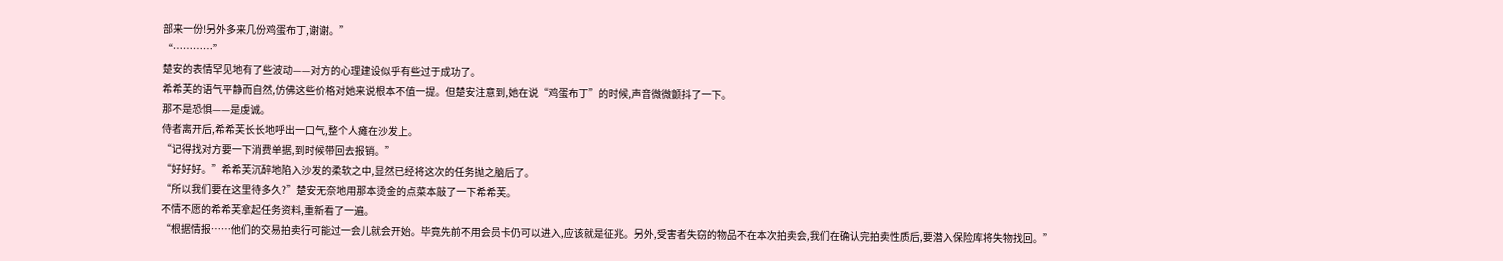部来一份!另外多来几份鸡蛋布丁,谢谢。”
“…………”
楚安的表情罕见地有了些波动——对方的心理建设似乎有些过于成功了。
希希芙的语气平静而自然,仿佛这些价格对她来说根本不值一提。但楚安注意到,她在说“鸡蛋布丁”的时候,声音微微颤抖了一下。
那不是恐惧——是虔诚。
侍者离开后,希希芙长长地呼出一口气,整个人瘫在沙发上。
“记得找对方要一下消费单据,到时候带回去报销。”
“好好好。”希希芙沉醉地陷入沙发的柔软之中,显然已经将这次的任务抛之脑后了。
“所以我们要在这里待多久?”楚安无奈地用那本烫金的点菜本敲了一下希希芙。
不情不愿的希希芙拿起任务资料,重新看了一遍。
“根据情报……他们的交易拍卖行可能过一会儿就会开始。毕竟先前不用会员卡仍可以进入,应该就是征兆。另外,受害者失窃的物品不在本次拍卖会,我们在确认完拍卖性质后,要潜入保险库将失物找回。”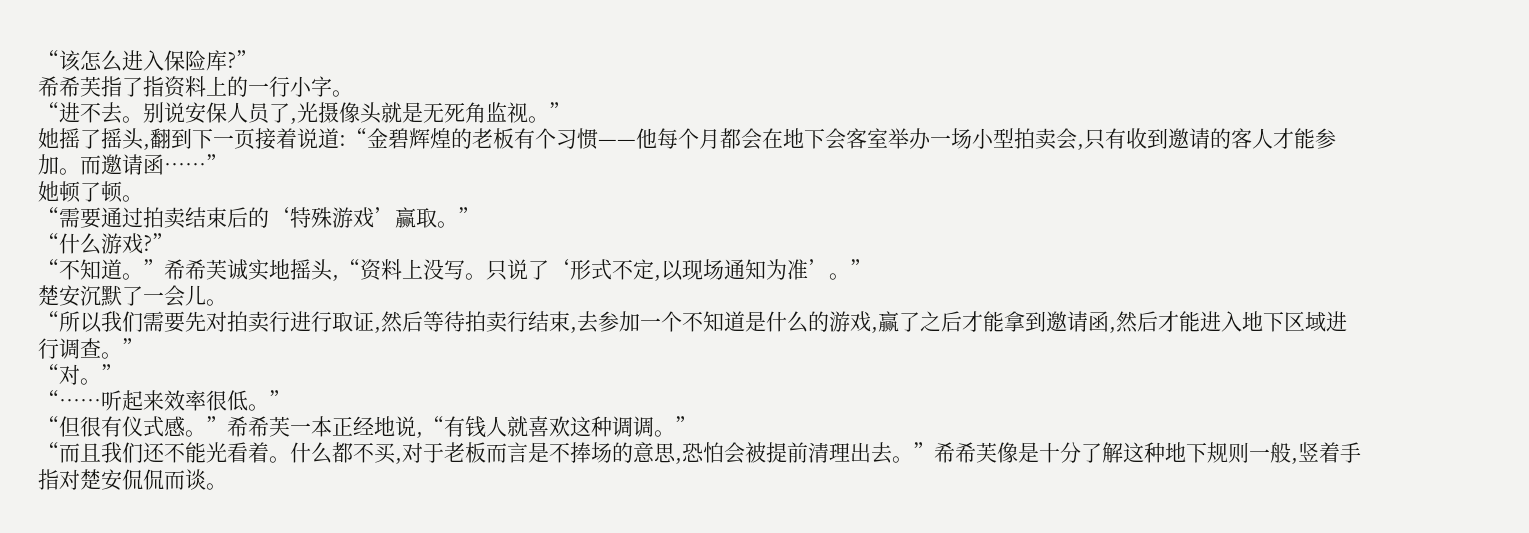“该怎么进入保险库?”
希希芙指了指资料上的一行小字。
“进不去。别说安保人员了,光摄像头就是无死角监视。”
她摇了摇头,翻到下一页接着说道:“金碧辉煌的老板有个习惯——他每个月都会在地下会客室举办一场小型拍卖会,只有收到邀请的客人才能参加。而邀请函……”
她顿了顿。
“需要通过拍卖结束后的‘特殊游戏’赢取。”
“什么游戏?”
“不知道。”希希芙诚实地摇头,“资料上没写。只说了‘形式不定,以现场通知为准’。”
楚安沉默了一会儿。
“所以我们需要先对拍卖行进行取证,然后等待拍卖行结束,去参加一个不知道是什么的游戏,赢了之后才能拿到邀请函,然后才能进入地下区域进行调查。”
“对。”
“……听起来效率很低。”
“但很有仪式感。”希希芙一本正经地说,“有钱人就喜欢这种调调。”
“而且我们还不能光看着。什么都不买,对于老板而言是不捧场的意思,恐怕会被提前清理出去。”希希芙像是十分了解这种地下规则一般,竖着手指对楚安侃侃而谈。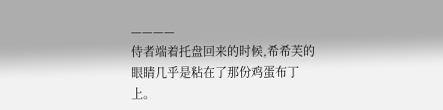————
侍者端着托盘回来的时候,希希芙的眼睛几乎是粘在了那份鸡蛋布丁上。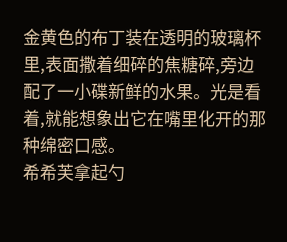金黄色的布丁装在透明的玻璃杯里,表面撒着细碎的焦糖碎,旁边配了一小碟新鲜的水果。光是看着,就能想象出它在嘴里化开的那种绵密口感。
希希芙拿起勺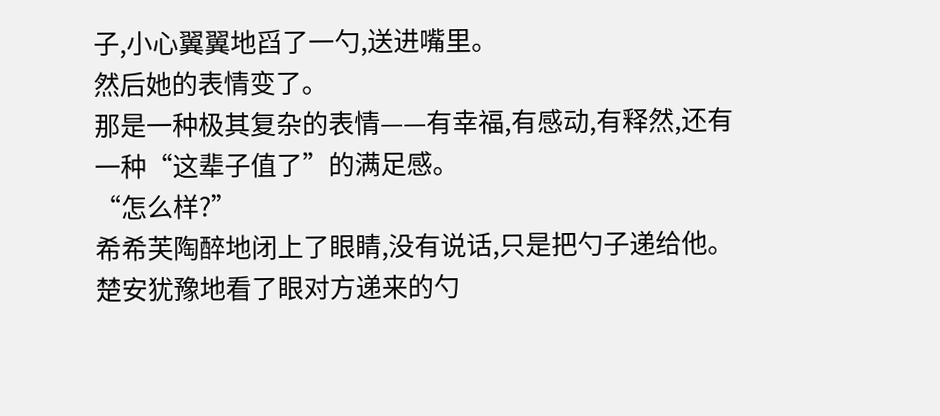子,小心翼翼地舀了一勺,送进嘴里。
然后她的表情变了。
那是一种极其复杂的表情——有幸福,有感动,有释然,还有一种“这辈子值了”的满足感。
“怎么样?”
希希芙陶醉地闭上了眼睛,没有说话,只是把勺子递给他。
楚安犹豫地看了眼对方递来的勺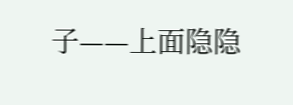子——上面隐隐